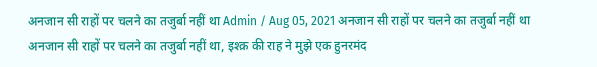अनजान सी राहों पर चलने का तजुर्बा नहीं था Admin / Aug 05, 2021 अनजान सी राहों पर चलने का तजुर्बा नहीं था अनजान सी राहों पर चलने का तजुर्बा नहीं था, इश्क़ की राह ने मुझे एक हुनरमंद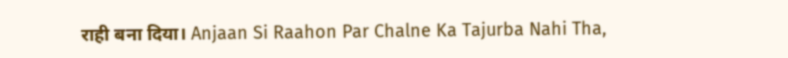राही बना दिया। Anjaan Si Raahon Par Chalne Ka Tajurba Nahi Tha,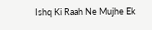Ishq Ki Raah Ne Mujhe Ek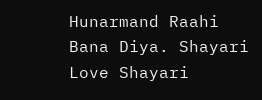Hunarmand Raahi Bana Diya. Shayari Love Shayari